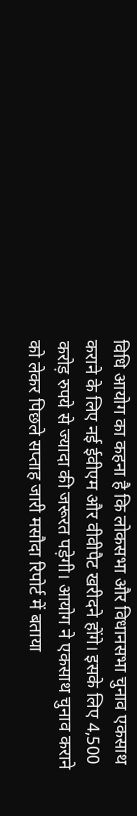विधि आयोग का कहना है कि लोकसभा और विधानसभा चुनाव एकसाथ कराने के लिए नई ईवीएम और वीवीपैट खरीदने होंगे। इसके लिए 4,500 करोड़ रुपये से ज्यादा की जरूरत पड़ेगी। आयोग ने एकसाथ चुनाव कराने को लेकर पिछले सप्ताह जारी मसौदा रिपोर्ट में बताया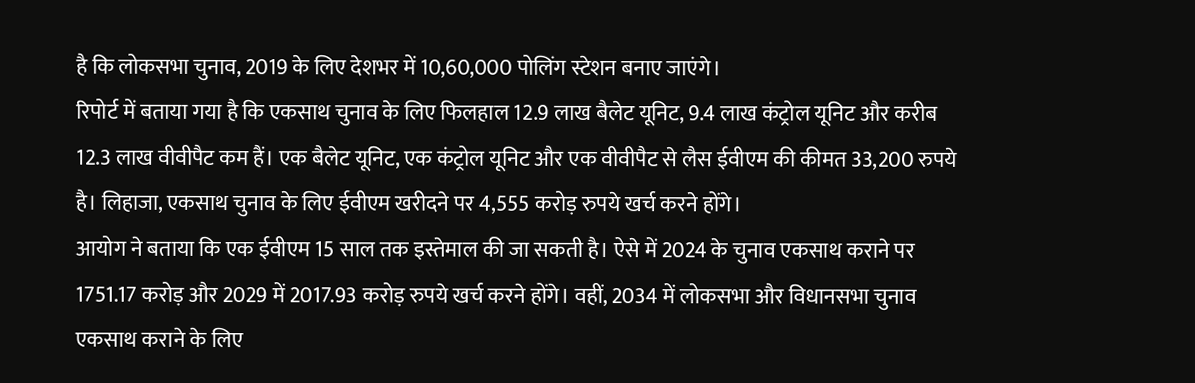है कि लोकसभा चुनाव, 2019 के लिए देशभर में 10,60,000 पोलिंग स्टेशन बनाए जाएंगे।
रिपोर्ट में बताया गया है कि एकसाथ चुनाव के लिए फिलहाल 12.9 लाख बैलेट यूनिट, 9.4 लाख कंट्रोल यूनिट और करीब 12.3 लाख वीवीपैट कम हैं। एक बैलेट यूनिट, एक कंट्रोल यूनिट और एक वीवीपैट से लैस ईवीएम की कीमत 33,200 रुपये है। लिहाजा, एकसाथ चुनाव के लिए ईवीएम खरीदने पर 4,555 करोड़ रुपये खर्च करने होंगे।
आयोग ने बताया कि एक ईवीएम 15 साल तक इस्तेमाल की जा सकती है। ऐसे में 2024 के चुनाव एकसाथ कराने पर 1751.17 करोड़ और 2029 में 2017.93 करोड़ रुपये खर्च करने होंगे। वहीं, 2034 में लोकसभा और विधानसभा चुनाव एकसाथ कराने के लिए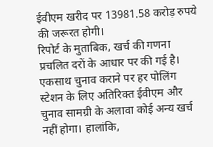ईवीएम खरीद पर 13981.58 करोड़ रुपये की जरूरत होगी।
रिपोर्ट के मुताबिक, खर्च की गणना प्रचलित दरों के आधार पर की गई है। एकसाथ चुनाव कराने पर हर पोलिंग स्टेशन के लिए अतिरिक्त ईवीएम और चुनाव सामग्री के अलावा कोई अन्य खर्च नहीं होगा। हालांकि,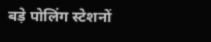बड़े पोलिंग स्टेशनों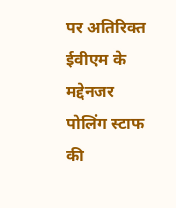पर अतिरिक्त ईवीएम के मद्देनजर पोलिंग स्टाफ की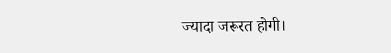ज्यादा जरूरत होगी।